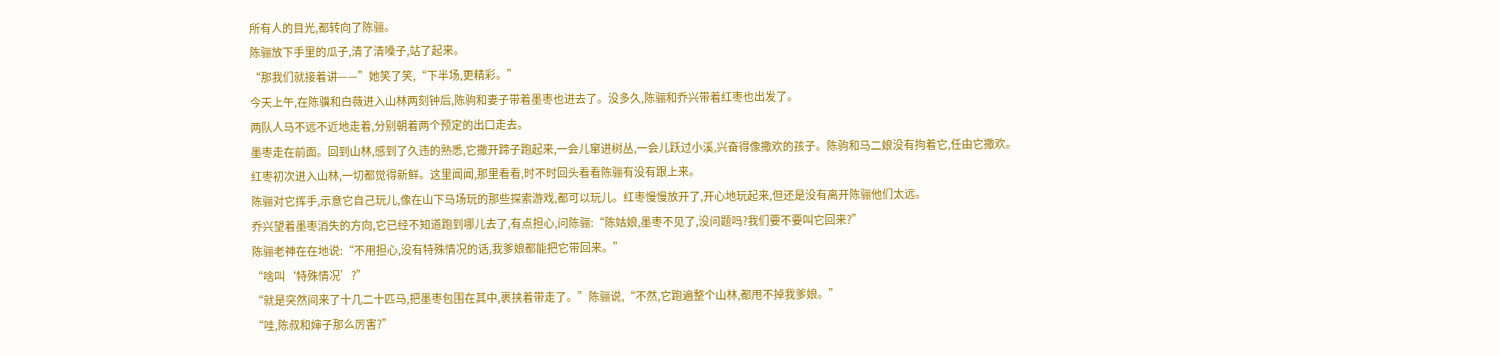所有人的目光,都转向了陈骊。
陈骊放下手里的瓜子,清了清嗓子,站了起来。
“那我们就接着讲——”她笑了笑,“下半场,更精彩。”
今天上午,在陈骥和白薇进入山林两刻钟后,陈驹和妻子带着墨枣也进去了。没多久,陈骊和乔兴带着红枣也出发了。
两队人马不远不近地走着,分别朝着两个预定的出口走去。
墨枣走在前面。回到山林,感到了久违的熟悉,它撒开蹄子跑起来,一会儿窜进树丛,一会儿跃过小溪,兴奋得像撒欢的孩子。陈驹和马二娘没有拘着它,任由它撒欢。
红枣初次进入山林,一切都觉得新鲜。这里闻闻,那里看看,时不时回头看看陈骊有没有跟上来。
陈骊对它挥手,示意它自己玩儿,像在山下马场玩的那些探索游戏,都可以玩儿。红枣慢慢放开了,开心地玩起来,但还是没有离开陈骊他们太远。
乔兴望着墨枣消失的方向,它已经不知道跑到哪儿去了,有点担心,问陈骊:“陈姑娘,墨枣不见了,没问题吗?我们要不要叫它回来?”
陈骊老神在在地说:“不用担心,没有特殊情况的话,我爹娘都能把它带回来。”
“啥叫‘特殊情况’?”
“就是突然间来了十几二十匹马,把墨枣包围在其中,裹挟着带走了。”陈骊说,“不然,它跑遍整个山林,都甩不掉我爹娘。”
“哇,陈叔和婶子那么厉害?”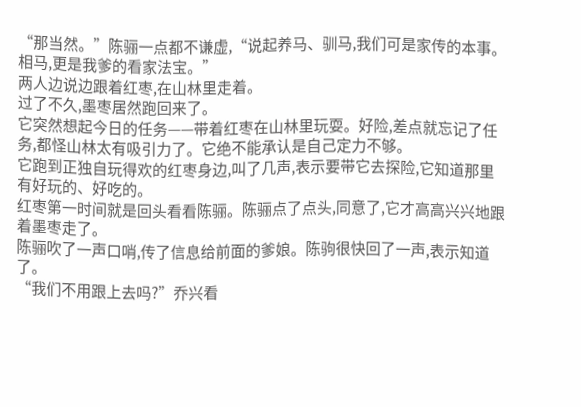“那当然。”陈骊一点都不谦虚,“说起养马、驯马,我们可是家传的本事。相马,更是我爹的看家法宝。”
两人边说边跟着红枣,在山林里走着。
过了不久,墨枣居然跑回来了。
它突然想起今日的任务——带着红枣在山林里玩耍。好险,差点就忘记了任务,都怪山林太有吸引力了。它绝不能承认是自己定力不够。
它跑到正独自玩得欢的红枣身边,叫了几声,表示要带它去探险,它知道那里有好玩的、好吃的。
红枣第一时间就是回头看看陈骊。陈骊点了点头,同意了,它才高高兴兴地跟着墨枣走了。
陈骊吹了一声口哨,传了信息给前面的爹娘。陈驹很快回了一声,表示知道了。
“我们不用跟上去吗?”乔兴看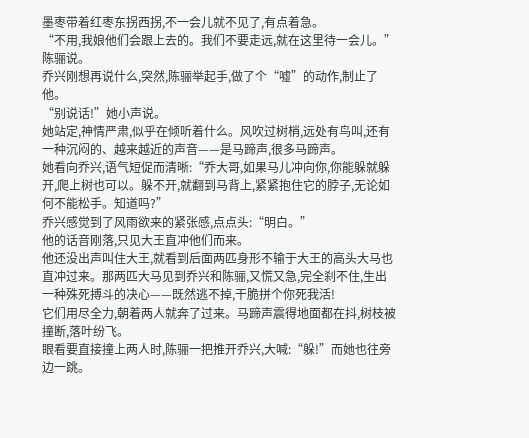墨枣带着红枣东拐西拐,不一会儿就不见了,有点着急。
“不用,我娘他们会跟上去的。我们不要走远,就在这里待一会儿。”陈骊说。
乔兴刚想再说什么,突然,陈骊举起手,做了个“嘘”的动作,制止了他。
“别说话!”她小声说。
她站定,神情严肃,似乎在倾听着什么。风吹过树梢,远处有鸟叫,还有一种沉闷的、越来越近的声音——是马蹄声,很多马蹄声。
她看向乔兴,语气短促而清晰:“乔大哥,如果马儿冲向你,你能躲就躲开,爬上树也可以。躲不开,就翻到马背上,紧紧抱住它的脖子,无论如何不能松手。知道吗?”
乔兴感觉到了风雨欲来的紧张感,点点头:“明白。”
他的话音刚落,只见大王直冲他们而来。
他还没出声叫住大王,就看到后面两匹身形不输于大王的高头大马也直冲过来。那两匹大马见到乔兴和陈骊,又慌又急,完全刹不住,生出一种殊死搏斗的决心——既然逃不掉,干脆拼个你死我活!
它们用尽全力,朝着两人就奔了过来。马蹄声震得地面都在抖,树枝被撞断,落叶纷飞。
眼看要直接撞上两人时,陈骊一把推开乔兴,大喊:“躲!”而她也往旁边一跳。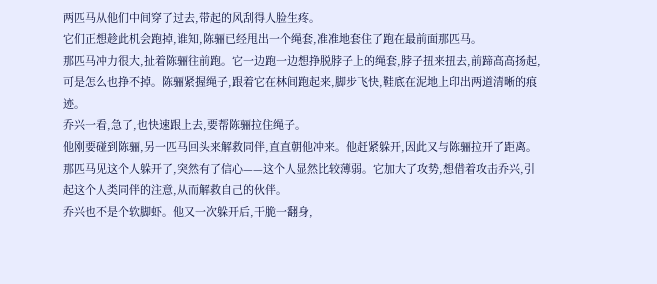两匹马从他们中间穿了过去,带起的风刮得人脸生疼。
它们正想趁此机会跑掉,谁知,陈骊已经甩出一个绳套,准准地套住了跑在最前面那匹马。
那匹马冲力很大,扯着陈骊往前跑。它一边跑一边想挣脱脖子上的绳套,脖子扭来扭去,前蹄高高扬起,可是怎么也挣不掉。陈骊紧握绳子,跟着它在林间跑起来,脚步飞快,鞋底在泥地上印出两道清晰的痕迹。
乔兴一看,急了,也快速跟上去,要帮陈骊拉住绳子。
他刚要碰到陈骊,另一匹马回头来解救同伴,直直朝他冲来。他赶紧躲开,因此又与陈骊拉开了距离。
那匹马见这个人躲开了,突然有了信心——这个人显然比较薄弱。它加大了攻势,想借着攻击乔兴,引起这个人类同伴的注意,从而解救自己的伙伴。
乔兴也不是个软脚虾。他又一次躲开后,干脆一翻身,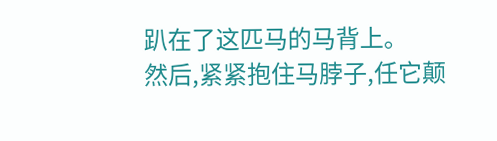趴在了这匹马的马背上。
然后,紧紧抱住马脖子,任它颠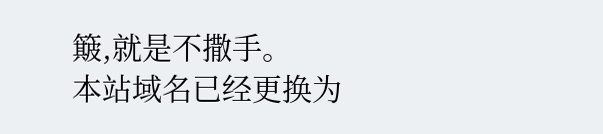簸,就是不撒手。
本站域名已经更换为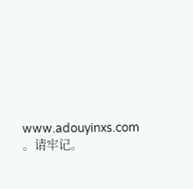www.adouyinxs.com 。请牢记。